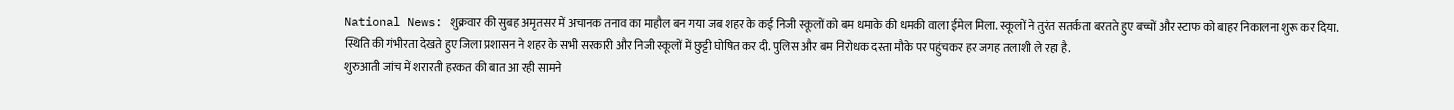National News: शुक्रवार की सुबह अमृतसर में अचानक तनाव का माहौल बन गया जब शहर के कई निजी स्कूलों को बम धमाके की धमकी वाला ईमेल मिला. स्कूलों ने तुरंत सतर्कता बरतते हुए बच्चों और स्टाफ को बाहर निकालना शुरू कर दिया. स्थिति की गंभीरता देखते हुए जिला प्रशासन ने शहर के सभी सरकारी और निजी स्कूलों में छुट्टी घोषित कर दी. पुलिस और बम निरोधक दस्ता मौके पर पहुंचकर हर जगह तलाशी ले रहा है.
शुरुआती जांच में शरारती हरकत की बात आ रही सामने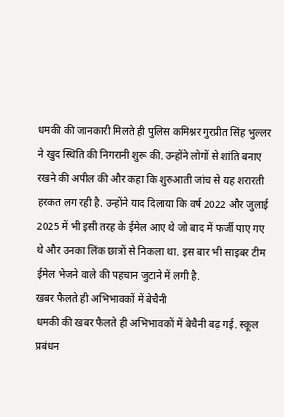धमकी की जानकारी मिलते ही पुलिस कमिश्नर गुरप्रीत सिंह भुल्लर ने खुद स्थिति की निगरानी शुरू की. उन्होंने लोगों से शांति बनाए रखने की अपील की और कहा कि शुरुआती जांच से यह शरारती हरकत लग रही है. उन्होंने याद दिलाया कि वर्ष 2022 और जुलाई 2025 में भी इसी तरह के ईमेल आए थे जो बाद में फर्जी पाए गए थे और उनका लिंक छात्रों से निकला था. इस बार भी साइबर टीम ईमेल भेजने वाले की पहचान जुटाने में लगी है.
खबर फैलते ही अभिभावकों में बेचैनी
धमकी की खबर फैलते ही अभिभावकों में बेचैनी बढ़ गई. स्कूल प्रबंधन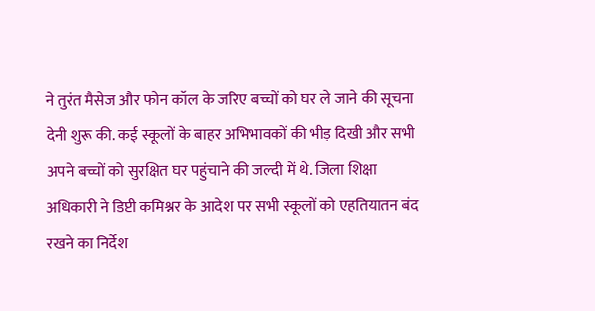ने तुरंत मैसेज और फोन कॉल के जरिए बच्चों को घर ले जाने की सूचना देनी शुरू की. कई स्कूलों के बाहर अभिभावकों की भीड़ दिखी और सभी अपने बच्चों को सुरक्षित घर पहुंचाने की जल्दी में थे. जिला शिक्षा अधिकारी ने डिप्टी कमिश्नर के आदेश पर सभी स्कूलों को एहतियातन बंद रखने का निर्देश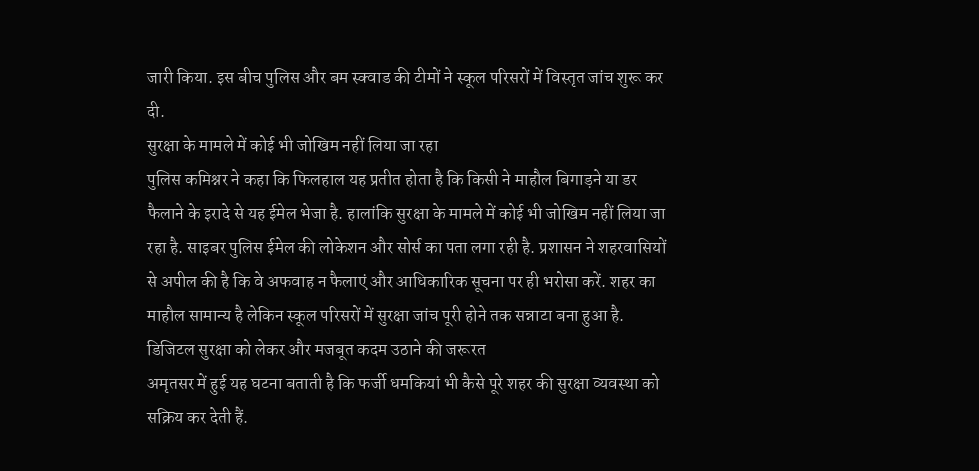जारी किया. इस बीच पुलिस और बम स्क्वाड की टीमों ने स्कूल परिसरों में विस्तृत जांच शुरू कर दी.
सुरक्षा के मामले में कोई भी जोखिम नहीं लिया जा रहा
पुलिस कमिश्नर ने कहा कि फिलहाल यह प्रतीत होता है कि किसी ने माहौल बिगाड़ने या डर फैलाने के इरादे से यह ईमेल भेजा है. हालांकि सुरक्षा के मामले में कोई भी जोखिम नहीं लिया जा रहा है. साइबर पुलिस ईमेल की लोकेशन और सोर्स का पता लगा रही है. प्रशासन ने शहरवासियों से अपील की है कि वे अफवाह न फैलाएं और आधिकारिक सूचना पर ही भरोसा करें. शहर का माहौल सामान्य है लेकिन स्कूल परिसरों में सुरक्षा जांच पूरी होने तक सन्नाटा बना हुआ है.
डिजिटल सुरक्षा को लेकर और मजबूत कदम उठाने की जरूरत
अमृतसर में हुई यह घटना बताती है कि फर्जी धमकियां भी कैसे पूरे शहर की सुरक्षा व्यवस्था को सक्रिय कर देती हैं.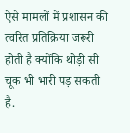ऐसे मामलों में प्रशासन की त्वरित प्रतिक्रिया जरूरी होती है क्योंकि थोड़ी सी चूक भी भारी पड़ सकती है.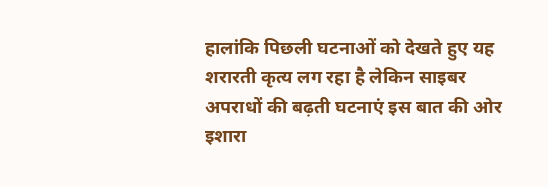हालांकि पिछली घटनाओं को देखते हुए यह शरारती कृत्य लग रहा है लेकिन साइबर अपराधों की बढ़ती घटनाएं इस बात की ओर इशारा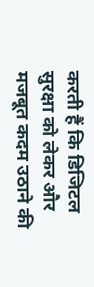करती हैं कि डिजिटल सुरक्षा को लेकर और मजबूत कदम उठाने की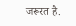जरूरत है.